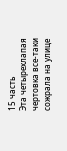15 часть
Эта четырехлапая чертовка все-таки сожрала на улице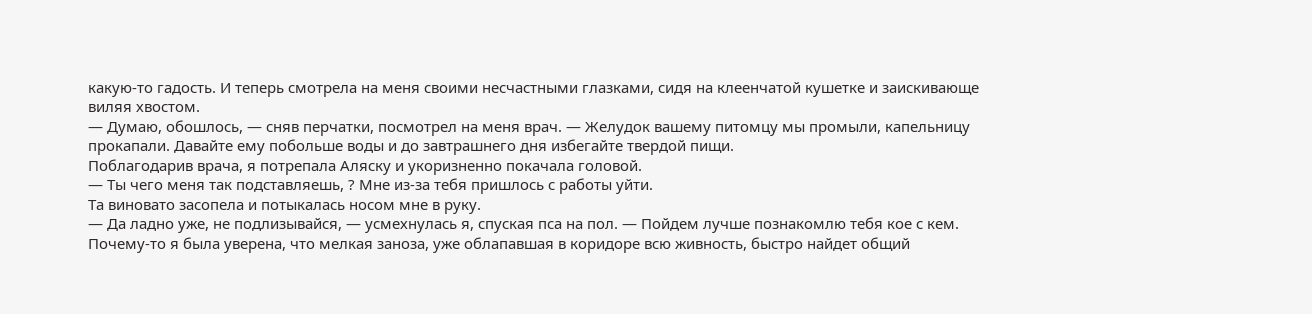какую-то гадость. И теперь смотрела на меня своими несчастными глазками, сидя на клеенчатой кушетке и заискивающе виляя хвостом.
— Думаю, обошлось, — сняв перчатки, посмотрел на меня врач. — Желудок вашему питомцу мы промыли, капельницу прокапали. Давайте ему побольше воды и до завтрашнего дня избегайте твердой пищи.
Поблагодарив врача, я потрепала Аляску и укоризненно покачала головой.
— Ты чего меня так подставляешь, ? Мне из-за тебя пришлось с работы уйти.
Та виновато засопела и потыкалась носом мне в руку.
— Да ладно уже, не подлизывайся, — усмехнулась я, спуская пса на пол. — Пойдем лучше познакомлю тебя кое с кем.
Почему-то я была уверена, что мелкая заноза, уже облапавшая в коридоре всю живность, быстро найдет общий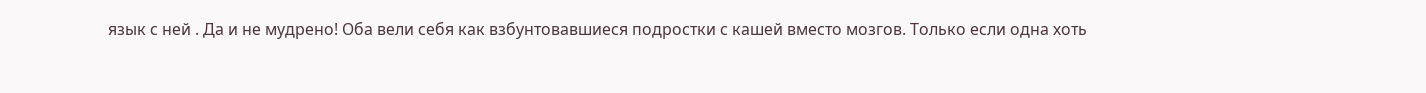язык с ней . Да и не мудрено! Оба вели себя как взбунтовавшиеся подростки с кашей вместо мозгов. Только если одна хоть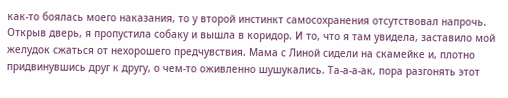как-то боялась моего наказания, то у второй инстинкт самосохранения отсутствовал напрочь.
Открыв дверь, я пропустила собаку и вышла в коридор. И то, что я там увидела, заставило мой желудок сжаться от нехорошего предчувствия. Мама с Линой сидели на скамейке и, плотно придвинувшись друг к другу, о чем-то оживленно шушукались. Та-а-а-ак, пора разгонять этот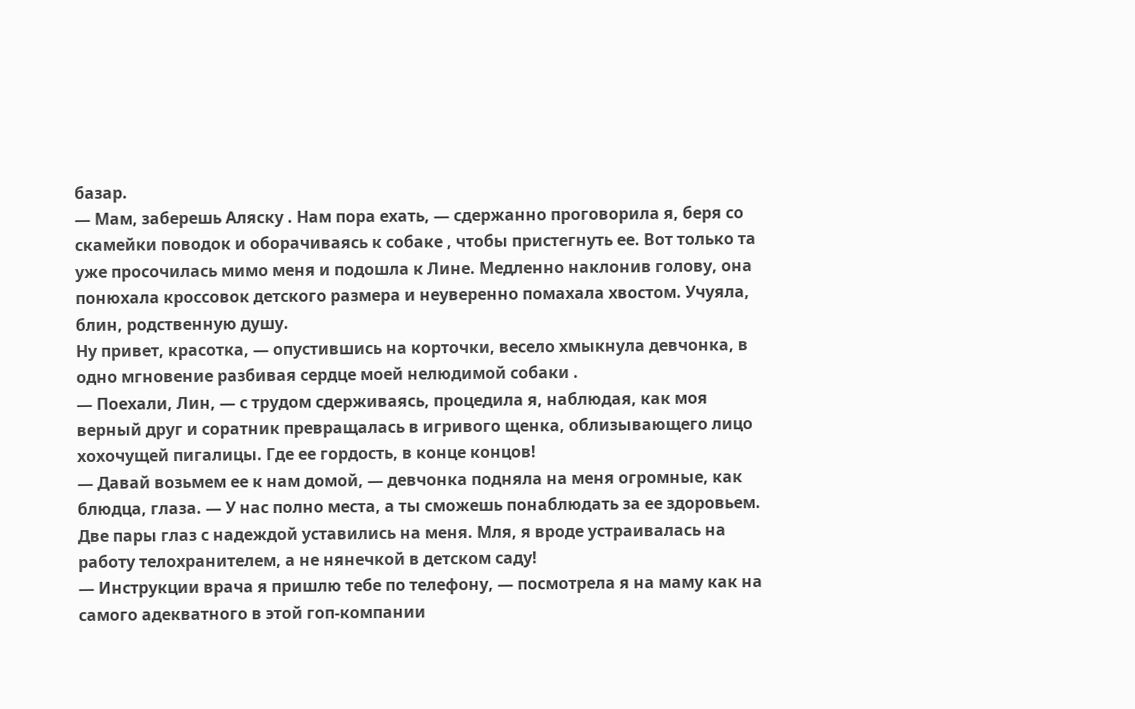базар.
— Мам, заберешь Аляску . Нам пора ехать, — сдержанно проговорила я, беря со скамейки поводок и оборачиваясь к собаке , чтобы пристегнуть ее. Вот только та уже просочилась мимо меня и подошла к Лине. Медленно наклонив голову, она понюхала кроссовок детского размера и неуверенно помахала хвостом. Учуяла, блин, родственную душу.
Ну привет, красотка, — опустившись на корточки, весело хмыкнула девчонка, в одно мгновение разбивая сердце моей нелюдимой собаки .
— Поехали, Лин, — с трудом сдерживаясь, процедила я, наблюдая, как моя верный друг и соратник превращалась в игривого щенка, облизывающего лицо хохочущей пигалицы. Где ее гордость, в конце концов!
— Давай возьмем ее к нам домой, — девчонка подняла на меня огромные, как блюдца, глаза. — У нас полно места, а ты сможешь понаблюдать за ее здоровьем.
Две пары глаз с надеждой уставились на меня. Мля, я вроде устраивалась на работу телохранителем, а не нянечкой в детском саду!
— Инструкции врача я пришлю тебе по телефону, — посмотрела я на маму как на самого адекватного в этой гоп-компании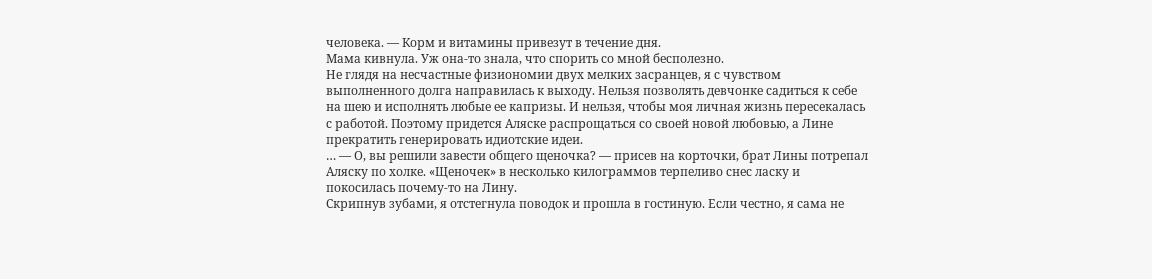человека. — Корм и витамины привезут в течение дня.
Мама кивнула. Уж она-то знала, что спорить со мной бесполезно.
Не глядя на несчастные физиономии двух мелких засранцев, я с чувством выполненного долга направилась к выходу. Нельзя позволять девчонке садиться к себе на шею и исполнять любые ее капризы. И нельзя, чтобы моя личная жизнь пересекалась с работой. Поэтому придется Аляске распрощаться со своей новой любовью, а Лине прекратить генерировать идиотские идеи.
… — О, вы решили завести общего щеночка? — присев на корточки, брат Лины потрепал Аляску по холке. «Щеночек» в несколько килограммов терпеливо снес ласку и покосилась почему-то на Лину.
Скрипнув зубами, я отстегнула поводок и прошла в гостиную. Если честно, я сама не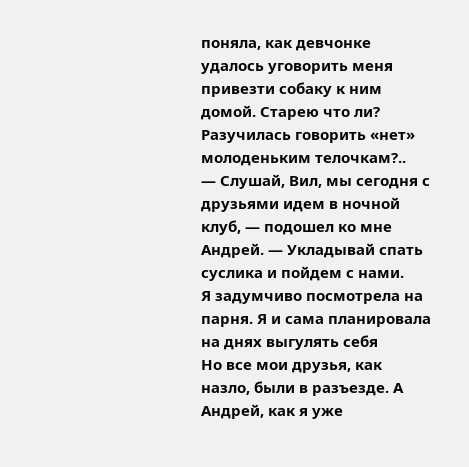поняла, как девчонке удалось уговорить меня привезти собаку к ним домой. Старею что ли? Разучилась говорить «нет» молоденьким телочкам?..
— Слушай, Вил, мы сегодня с друзьями идем в ночной клуб, — подошел ко мне Андрей. — Укладывай спать суслика и пойдем с нами.
Я задумчиво посмотрела на парня. Я и сама планировала на днях выгулять себя
Но все мои друзья, как назло, были в разъезде. А Андрей, как я уже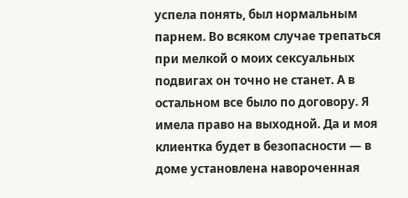успела понять, был нормальным парнем. Во всяком случае трепаться при мелкой о моих сексуальных подвигах он точно не станет. А в остальном все было по договору. Я имела право на выходной. Да и моя клиентка будет в безопасности — в доме установлена навороченная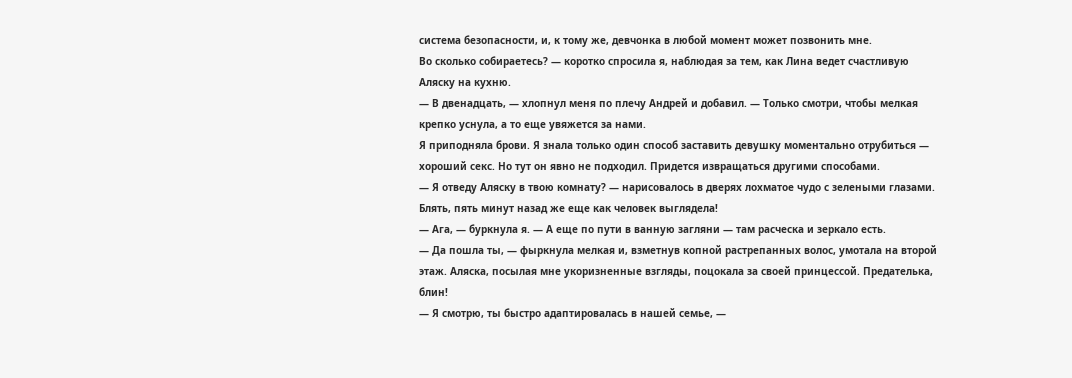система безопасности, и, к тому же, девчонка в любой момент может позвонить мне.
Во сколько собираетесь? — коротко спросила я, наблюдая за тем, как Лина ведет счастливую Аляску на кухню.
— В двенадцать, — хлопнул меня по плечу Андрей и добавил. — Только смотри, чтобы мелкая крепко уснула, а то еще увяжется за нами.
Я приподняла брови. Я знала только один способ заставить девушку моментально отрубиться — хороший секс. Но тут он явно не подходил. Придется извращаться другими способами.
— Я отведу Аляску в твою комнату? — нарисовалось в дверях лохматое чудо с зелеными глазами. Блять, пять минут назад же еще как человек выглядела!
— Ага, — буркнула я. — А еще по пути в ванную загляни — там расческа и зеркало есть.
— Да пошла ты, — фыркнула мелкая и, взметнув копной растрепанных волос, умотала на второй этаж. Аляска, посылая мне укоризненные взгляды, поцокала за своей принцессой. Предателька, блин!
— Я смотрю, ты быстро адаптировалась в нашей семье, —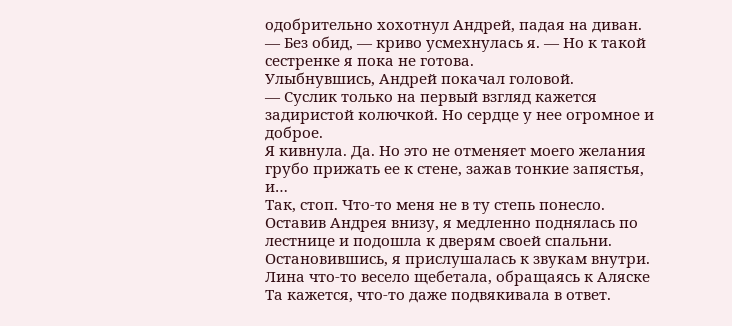одобрительно хохотнул Андрей, падая на диван.
— Без обид, — криво усмехнулась я. — Но к такой сестренке я пока не готова.
Улыбнувшись, Андрей покачал головой.
— Суслик только на первый взгляд кажется задиристой колючкой. Но сердце у нее огромное и доброе.
Я кивнула. Да. Но это не отменяет моего желания грубо прижать ее к стене, зажав тонкие запястья, и…
Так, стоп. Что-то меня не в ту степь понесло.
Оставив Андрея внизу, я медленно поднялась по лестнице и подошла к дверям своей спальни. Остановившись, я прислушалась к звукам внутри. Лина что-то весело щебетала, обращаясь к Аляске Та кажется, что-то даже подвякивала в ответ.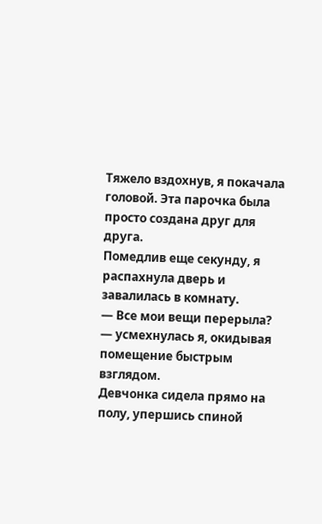Тяжело вздохнув, я покачала головой. Эта парочка была просто создана друг для друга.
Помедлив еще секунду, я распахнула дверь и завалилась в комнату.
— Все мои вещи перерыла? — усмехнулась я, окидывая помещение быстрым взглядом.
Девчонка сидела прямо на полу, упершись спиной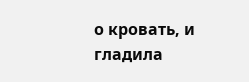о кровать, и гладила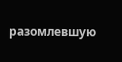разомлевшую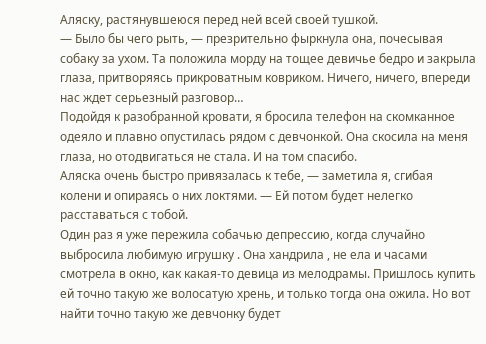Аляску, растянувшеюся перед ней всей своей тушкой.
— Было бы чего рыть, — презрительно фыркнула она, почесывая собаку за ухом. Та положила морду на тощее девичье бедро и закрыла глаза, притворяясь прикроватным ковриком. Ничего, ничего, впереди нас ждет серьезный разговор…
Подойдя к разобранной кровати, я бросила телефон на скомканное одеяло и плавно опустилась рядом с девчонкой. Она скосила на меня глаза, но отодвигаться не стала. И на том спасибо.
Аляска очень быстро привязалась к тебе, — заметила я, сгибая колени и опираясь о них локтями. — Ей потом будет нелегко расставаться с тобой.
Один раз я уже пережила собачью депрессию, когда случайно выбросила любимую игрушку . Она хандрила , не ела и часами смотрела в окно, как какая-то девица из мелодрамы. Пришлось купить ей точно такую же волосатую хрень, и только тогда она ожила. Но вот найти точно такую же девчонку будет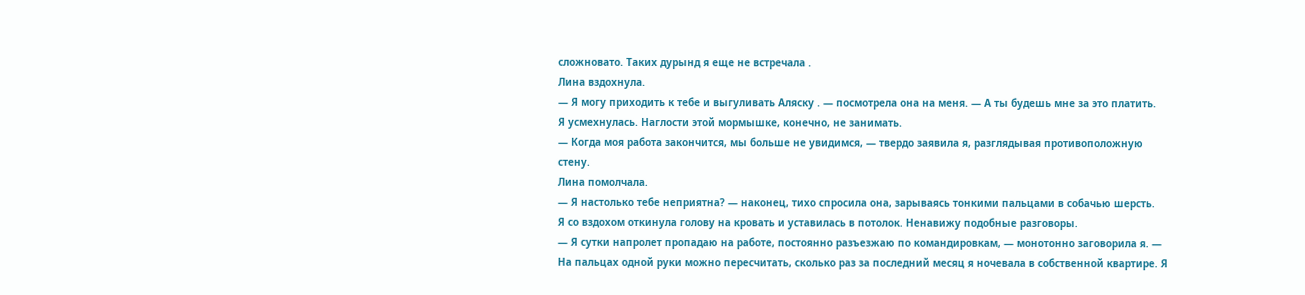сложновато. Таких дурынд я еще не встречала .
Лина вздохнула.
— Я могу приходить к тебе и выгуливать Аляску . — посмотрела она на меня. — А ты будешь мне за это платить.
Я усмехнулась. Наглости этой мормышке, конечно, не занимать.
— Когда моя работа закончится, мы больше не увидимся, — твердо заявила я, разглядывая противоположную стену.
Лина помолчала.
— Я настолько тебе неприятна? — наконец, тихо спросила она, зарываясь тонкими пальцами в собачью шерсть.
Я со вздохом откинула голову на кровать и уставилась в потолок. Ненавижу подобные разговоры.
— Я сутки напролет пропадаю на работе, постоянно разъезжаю по командировкам, — монотонно заговорила я. — На пальцах одной руки можно пересчитать, сколько раз за последний месяц я ночевала в собственной квартире. Я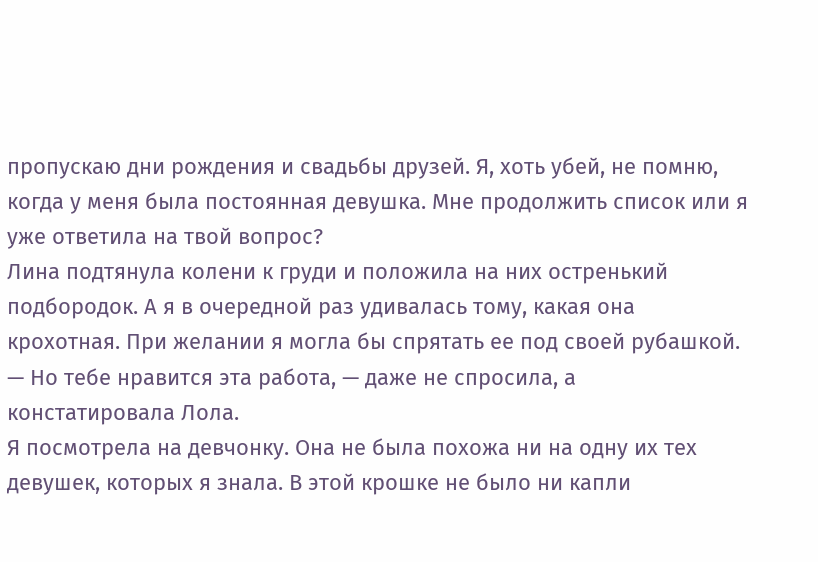пропускаю дни рождения и свадьбы друзей. Я, хоть убей, не помню, когда у меня была постоянная девушка. Мне продолжить список или я уже ответила на твой вопрос?
Лина подтянула колени к груди и положила на них остренький подбородок. А я в очередной раз удивалась тому, какая она крохотная. При желании я могла бы спрятать ее под своей рубашкой.
— Но тебе нравится эта работа, — даже не спросила, а констатировала Лола.
Я посмотрела на девчонку. Она не была похожа ни на одну их тех девушек, которых я знала. В этой крошке не было ни капли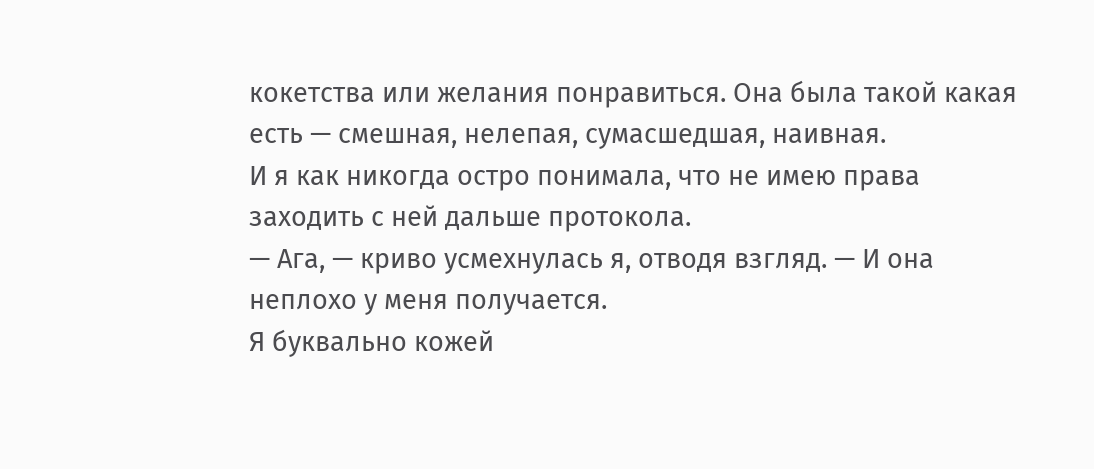кокетства или желания понравиться. Она была такой какая есть — смешная, нелепая, сумасшедшая, наивная.
И я как никогда остро понимала, что не имею права заходить с ней дальше протокола.
— Ага, — криво усмехнулась я, отводя взгляд. — И она неплохо у меня получается.
Я буквально кожей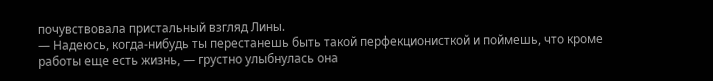почувствовала пристальный взгляд Лины.
— Надеюсь, когда-нибудь ты перестанешь быть такой перфекционисткой и поймешь, что кроме работы еще есть жизнь, — грустно улыбнулась она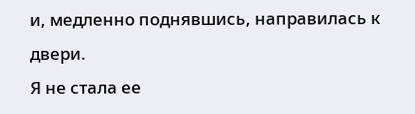и, медленно поднявшись, направилась к двери.
Я не стала ее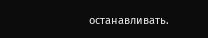останавливать.